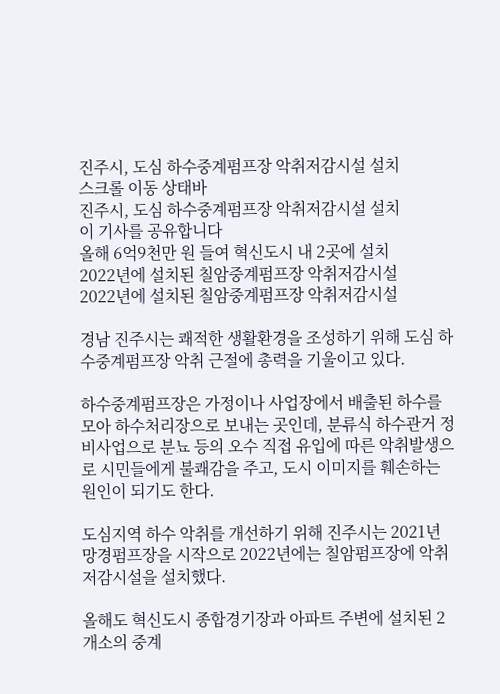진주시, 도심 하수중계펌프장 악취저감시설 설치
스크롤 이동 상태바
진주시, 도심 하수중계펌프장 악취저감시설 설치
이 기사를 공유합니다
올해 6억9천만 원 들여 혁신도시 내 2곳에 설치
2022년에 설치된 칠암중계펌프장 악취저감시설
2022년에 설치된 칠암중계펌프장 악취저감시설

경남 진주시는 쾌적한 생활환경을 조성하기 위해 도심 하수중계펌프장 악취 근절에 총력을 기울이고 있다.

하수중계펌프장은 가정이나 사업장에서 배출된 하수를 모아 하수처리장으로 보내는 곳인데, 분류식 하수관거 정비사업으로 분뇨 등의 오수 직접 유입에 따른 악취발생으로 시민들에게 불쾌감을 주고, 도시 이미지를 훼손하는 원인이 되기도 한다.

도심지역 하수 악취를 개선하기 위해 진주시는 2021년 망경펌프장을 시작으로 2022년에는 칠암펌프장에 악취저감시설을 설치했다.

올해도 혁신도시 종합경기장과 아파트 주변에 설치된 2개소의 중계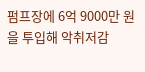펌프장에 6억 9000만 원을 투입해 악취저감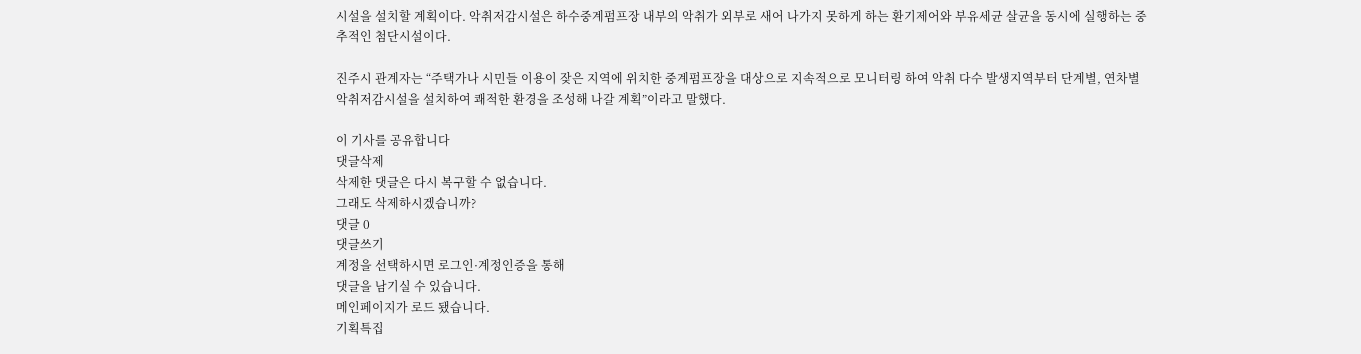시설을 설치할 계획이다. 악취저감시설은 하수중계펌프장 내부의 악취가 외부로 새어 나가지 못하게 하는 환기제어와 부유세균 살균을 동시에 실행하는 중추적인 첨단시설이다.

진주시 관계자는 “주택가나 시민들 이용이 잦은 지역에 위치한 중계펌프장을 대상으로 지속적으로 모니터링 하여 악취 다수 발생지역부터 단계별, 연차별 악취저감시설을 설치하여 쾌적한 환경을 조성해 나갈 계획”이라고 말했다.

이 기사를 공유합니다
댓글삭제
삭제한 댓글은 다시 복구할 수 없습니다.
그래도 삭제하시겠습니까?
댓글 0
댓글쓰기
계정을 선택하시면 로그인·계정인증을 통해
댓글을 남기실 수 있습니다.
메인페이지가 로드 됐습니다.
기획특집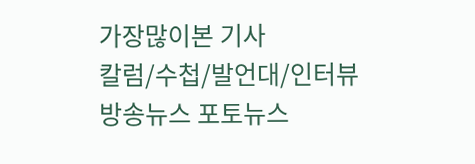가장많이본 기사
칼럼/수첩/발언대/인터뷰
방송뉴스 포토뉴스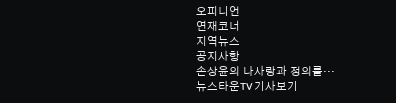오피니언
연재코너
지역뉴스
공지사항
손상윤의 나사랑과 정의를···
뉴스타운TV 기사보기